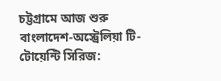চট্টগ্রামে আজ শুরু বাংলাদেশ-অস্ট্রেলিয়া টি-টোয়েন্টি সিরিজ: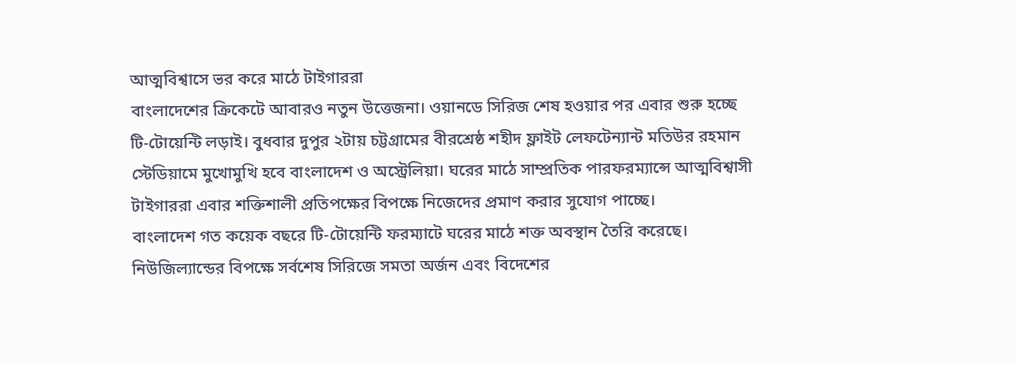আত্মবিশ্বাসে ভর করে মাঠে টাইগাররা
বাংলাদেশের ক্রিকেটে আবারও নতুন উত্তেজনা। ওয়ানডে সিরিজ শেষ হওয়ার পর এবার শুরু হচ্ছে টি-টোয়েন্টি লড়াই। বুধবার দুপুর ২টায় চট্টগ্রামের বীরশ্রেষ্ঠ শহীদ ফ্লাইট লেফটেন্যান্ট মতিউর রহমান স্টেডিয়ামে মুখোমুখি হবে বাংলাদেশ ও অস্ট্রেলিয়া। ঘরের মাঠে সাম্প্রতিক পারফরম্যান্সে আত্মবিশ্বাসী টাইগাররা এবার শক্তিশালী প্রতিপক্ষের বিপক্ষে নিজেদের প্রমাণ করার সুযোগ পাচ্ছে।
বাংলাদেশ গত কয়েক বছরে টি-টোয়েন্টি ফরম্যাটে ঘরের মাঠে শক্ত অবস্থান তৈরি করেছে। নিউজিল্যান্ডের বিপক্ষে সর্বশেষ সিরিজে সমতা অর্জন এবং বিদেশের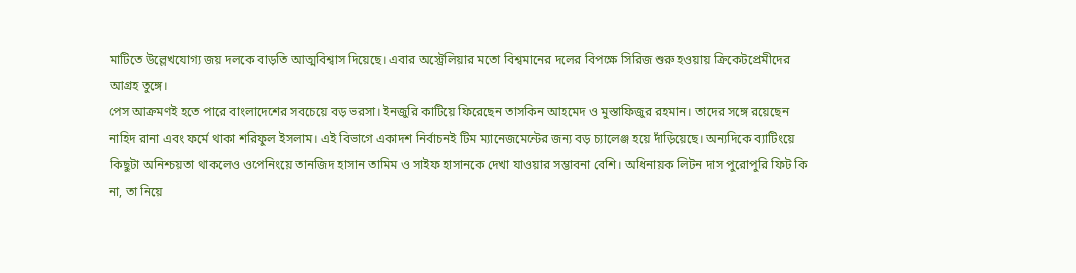মাটিতে উল্লেখযোগ্য জয় দলকে বাড়তি আত্মবিশ্বাস দিয়েছে। এবার অস্ট্রেলিয়ার মতো বিশ্বমানের দলের বিপক্ষে সিরিজ শুরু হওয়ায় ক্রিকেটপ্রেমীদের আগ্রহ তুঙ্গে।
পেস আক্রমণই হতে পারে বাংলাদেশের সবচেয়ে বড় ভরসা। ইনজুরি কাটিয়ে ফিরেছেন তাসকিন আহমেদ ও মুস্তাফিজুর রহমান। তাদের সঙ্গে রয়েছেন নাহিদ রানা এবং ফর্মে থাকা শরিফুল ইসলাম। এই বিভাগে একাদশ নির্বাচনই টিম ম্যানেজমেন্টের জন্য বড় চ্যালেঞ্জ হয়ে দাঁড়িয়েছে। অন্যদিকে ব্যাটিংয়ে কিছুটা অনিশ্চয়তা থাকলেও ওপেনিংয়ে তানজিদ হাসান তামিম ও সাইফ হাসানকে দেখা যাওয়ার সম্ভাবনা বেশি। অধিনায়ক লিটন দাস পুরোপুরি ফিট কি না, তা নিয়ে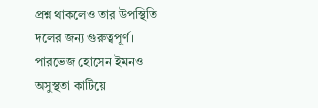প্রশ্ন থাকলেও তার উপস্থিতি দলের জন্য গুরুত্বপূর্ণ। পারভেজ হোসেন ইমনও অসুস্থতা কাটিয়ে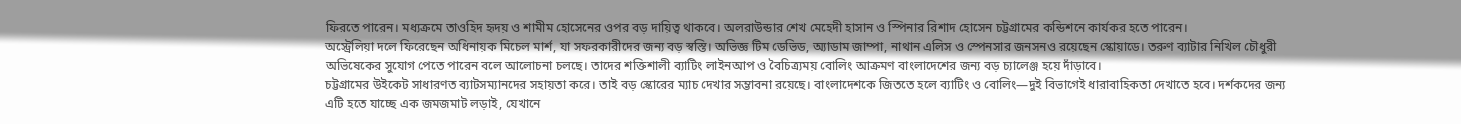ফিরতে পারেন। মধ্যক্রমে তাওহিদ হৃদয় ও শামীম হোসেনের ওপর বড় দায়িত্ব থাকবে। অলরাউন্ডার শেখ মেহেদী হাসান ও স্পিনার রিশাদ হোসেন চট্টগ্রামের কন্ডিশনে কার্যকর হতে পারেন।
অস্ট্রেলিয়া দলে ফিরেছেন অধিনায়ক মিচেল মার্শ, যা সফরকারীদের জন্য বড় স্বস্তি। অভিজ্ঞ টিম ডেভিড, অ্যাডাম জাম্পা, নাথান এলিস ও স্পেনসার জনসনও রয়েছেন স্কোয়াডে। তরুণ ব্যাটার নিখিল চৌধুরী অভিষেকের সুযোগ পেতে পারেন বলে আলোচনা চলছে। তাদের শক্তিশালী ব্যাটিং লাইনআপ ও বৈচিত্র্যময় বোলিং আক্রমণ বাংলাদেশের জন্য বড় চ্যালেঞ্জ হয়ে দাঁড়াবে।
চট্টগ্রামের উইকেট সাধারণত ব্যাটসম্যানদের সহায়তা করে। তাই বড় স্কোরের ম্যাচ দেখার সম্ভাবনা রয়েছে। বাংলাদেশকে জিততে হলে ব্যাটিং ও বোলিং—দুই বিভাগেই ধারাবাহিকতা দেখাতে হবে। দর্শকদের জন্য এটি হতে যাচ্ছে এক জমজমাট লড়াই, যেখানে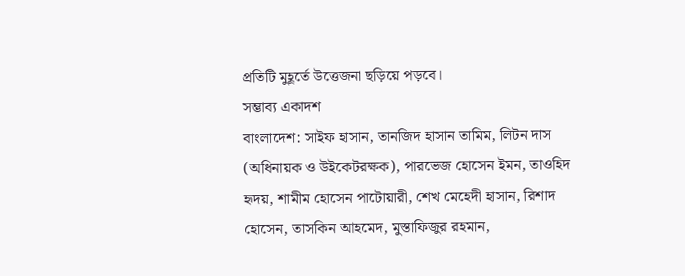প্রতিটি মুহূর্তে উত্তেজনা ছড়িয়ে পড়বে।
সম্ভাব্য একাদশ
বাংলাদেশ: সাইফ হাসান, তানজিদ হাসান তামিম, লিটন দাস (অধিনায়ক ও উইকেটরক্ষক), পারভেজ হোসেন ইমন, তাওহিদ হৃদয়, শামীম হোসেন পাটোয়ারী, শেখ মেহেদী হাসান, রিশাদ হোসেন, তাসকিন আহমেদ, মুস্তাফিজুর রহমান,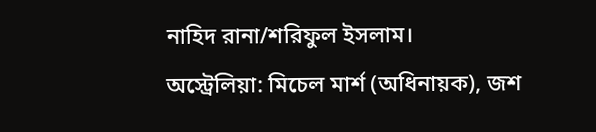নাহিদ রানা/শরিফুল ইসলাম।
অস্ট্রেলিয়া: মিচেল মার্শ (অধিনায়ক), জশ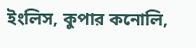ইংলিস, কুপার কনোলি,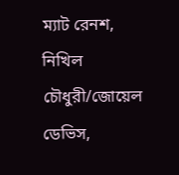ম্যাট রেনশ, নিখিল চৌধুরী/জোয়েল ডেভিস,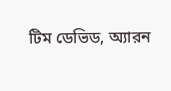টিম ডেভিড, অ্যারন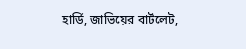হার্ডি, জাভিয়ের বার্টলেট,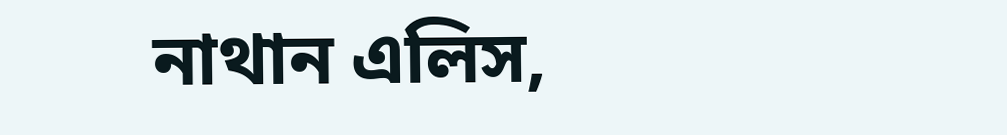নাথান এলিস,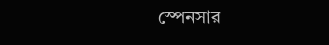স্পেনসার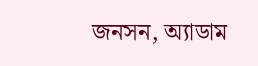জনসন, অ্যাডাম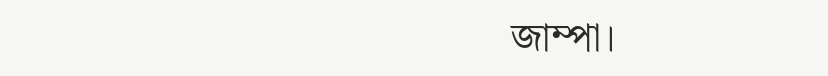জাম্পা।